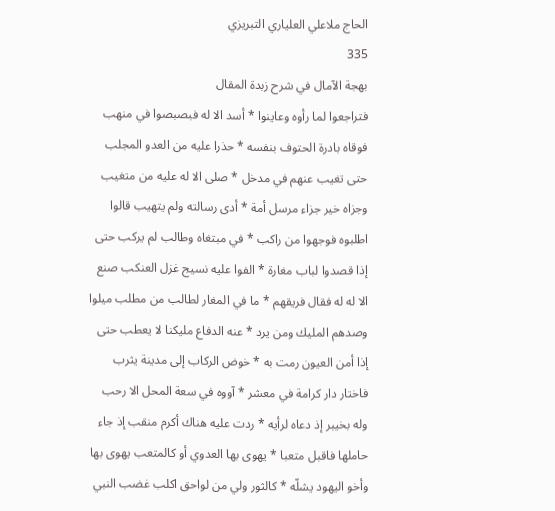الحاج ملاعلي العلياري التبريزي
335
بهجة الآمال في شرح زبدة المقال
فتراجعوا لما رأوه وعاينوا * أسد الا له فبصبصوا في منهب فوقاه بادرة الحتوف بنفسه * حذرا عليه من العدو المجلب حتى تغيب عنهم في مدخل * صلى الا له عليه من متغيب وجزاه خير جزاء مرسل أمة * أدى رسالته ولم يتهيب قالوا اطلبوه فوجهوا من راكب * في مبتغاه وطالب لم يركب حتى إذا قصدوا لباب مغارة * الفوا عليه نسيج غزل العنكب صنع الا له له فقال فريقهم * ما في المغار لطالب من مطلب ميلوا وصدهم المليك ومن يرد * عنه الدفاع مليكنا لا يعطب حتى إذا أمن العيون رمت به * خوض الركاب إلى مدينة يثرب فاختار دار كرامة في معشر * آووه في سعة المحل الا رحب وله بخيبر إذ دعاه لرأيه * ردت عليه هناك أكرم منقب إذ جاء حاملها فاقبل متعبا * يهوى بها العدوي أو كالمتعب يهوى بها وأخو اليهود يشلّه * كالثور ولي من لواحق اكلب غضب النبي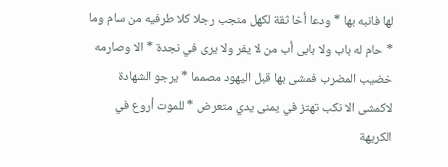لها فانبه بها * ودعا أخا ثقة لكهل منجب رجلا كلا طرفيه من سام وما * حام له باب ولا بابى أب من لا يفر ولا يرى في نجدة * الا وصارمه خضيب المضرب فمشى بها قبل اليهود مصمما * يرجو الشهادة لاكمشى الا نكب تهتز في يمنى يدي متعرض * للموت أروع في الكريهة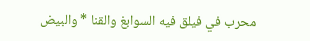محرب في فيلق فيه السوابغ والقنا * والبيض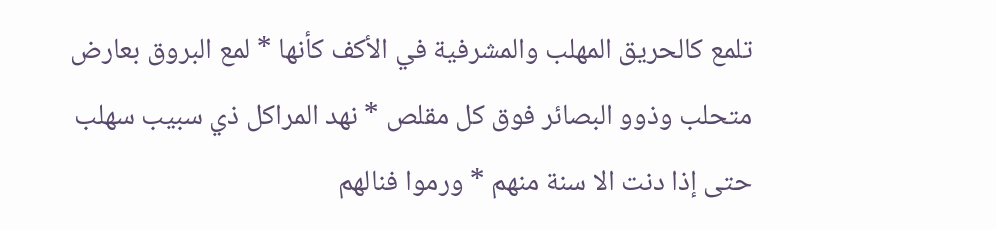تلمع كالحريق المهلب والمشرفية في الأكف كأنها * لمع البروق بعارض متحلب وذوو البصائر فوق كل مقلص * نهد المراكل ذي سبيب سهلب حتى إذا دنت الا سنة منهم * ورموا فنالهم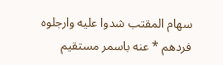سهام المقتب شدوا عليه وارجلوه فردهم * عنه باسمر مستقيم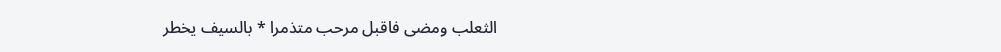الثعلب ومضى فاقبل مرحب متذمرا * بالسيف يخطر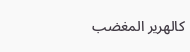كالهرير المغضب